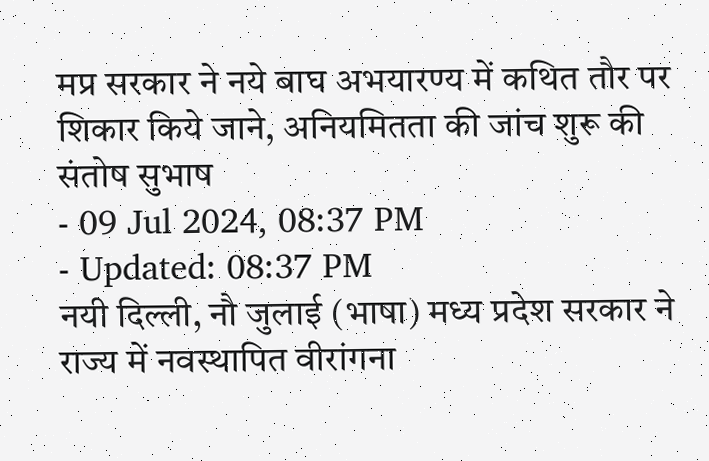मप्र सरकार ने नये बाघ अभयारण्य में कथित तौर पर शिकार किये जाने, अनियमितता की जांच शुरू की
संतोष सुभाष
- 09 Jul 2024, 08:37 PM
- Updated: 08:37 PM
नयी दिल्ली, नौ जुलाई (भाषा) मध्य प्रदेश सरकार ने राज्य में नवस्थापित वीरांगना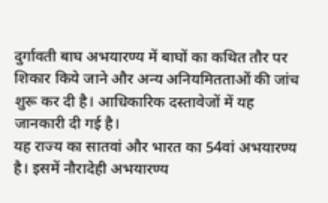दुर्गावती बाघ अभयारण्य में बाघों का कथित तौर पर शिकार किये जाने और अन्य अनियमितताओं की जांच शुरू कर दी है। आधिकारिक दस्तावेजों में यह जानकारी दी गई है।
यह राज्य का सातवां और भारत का 54वां अभयारण्य है। इसमें नौरादेही अभयारण्य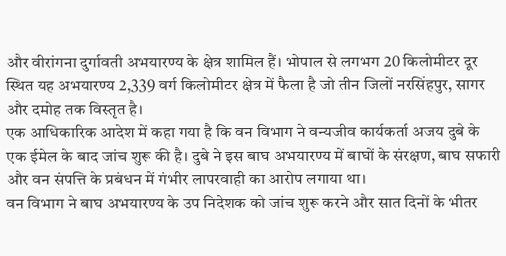और वीरांगना दुर्गावती अभयारण्य के क्षेत्र शामिल हैं। भोपाल से लगभग 20 किलोमीटर दूर स्थित यह अभयारण्य 2,339 वर्ग किलोमीटर क्षेत्र में फैला है जो तीन जिलों नरसिंहपुर, सागर और दमोह तक विस्तृत है।
एक आधिकारिक आदेश में कहा गया है कि वन विभाग ने वन्यजीव कार्यकर्ता अजय दुबे के एक ईमेल के बाद जांच शुरू की है। दुबे ने इस बाघ अभयारण्य में बाघों के संरक्षण, बाघ सफारी और वन संपत्ति के प्रबंधन में गंभीर लापरवाही का आरोप लगाया था।
वन विभाग ने बाघ अभयारण्य के उप निदेशक को जांच शुरू करने और सात दिनों के भीतर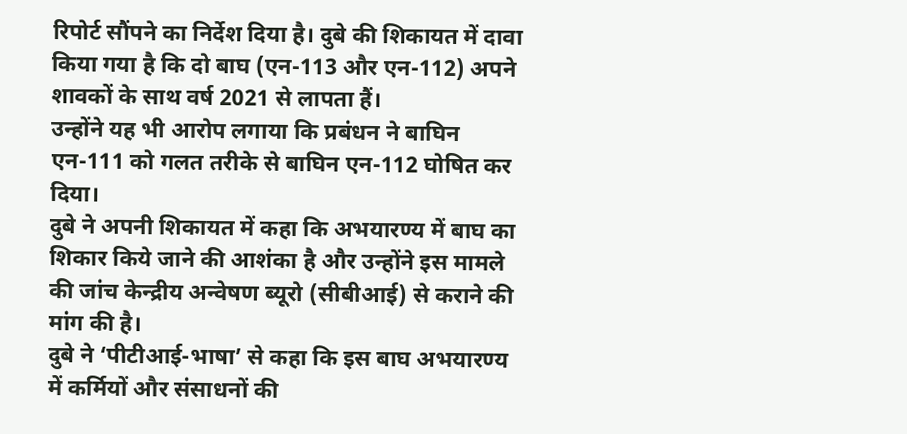रिपोर्ट सौंपने का निर्देश दिया है। दुबे की शिकायत में दावा किया गया है कि दो बाघ (एन-113 और एन-112) अपने शावकों के साथ वर्ष 2021 से लापता हैं।
उन्होंने यह भी आरोप लगाया कि प्रबंधन ने बाघिन एन-111 को गलत तरीके से बाघिन एन-112 घोषित कर दिया।
दुबे ने अपनी शिकायत में कहा कि अभयारण्य में बाघ का शिकार किये जाने की आशंका है और उन्होंने इस मामले की जांच केन्द्रीय अन्वेषण ब्यूरो (सीबीआई) से कराने की मांग की है।
दुबे ने ‘पीटीआई-भाषा’ से कहा कि इस बाघ अभयारण्य में कर्मियों और संसाधनों की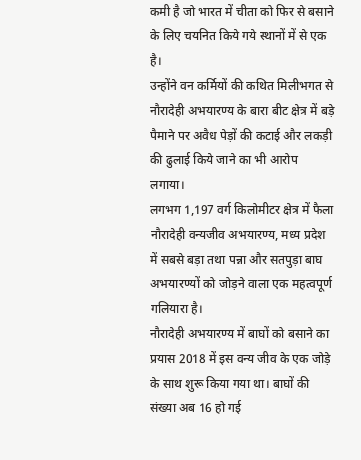कमी है जो भारत में चीता को फिर से बसाने के लिए चयनित किये गये स्थानों में से एक है।
उन्होंने वन कर्मियों की कथित मिलीभगत से नौरादेही अभयारण्य के बारा बीट क्षेत्र में बड़े पैमाने पर अवैध पेड़ों की कटाई और लकड़ी की ढुलाई किये जाने का भी आरोप लगाया।
लगभग 1,197 वर्ग किलोमीटर क्षेत्र में फैला नौरादेही वन्यजीव अभयारण्य, मध्य प्रदेश में सबसे बड़ा तथा पन्ना और सतपुड़ा बाघ अभयारण्यों को जोड़ने वाला एक महत्वपूर्ण गलियारा है।
नौरादेही अभयारण्य में बाघों को बसाने का प्रयास 2018 में इस वन्य जीव के एक जोड़े के साथ शुरू किया गया था। बाघों की संख्या अब 16 हो गई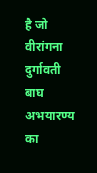है जो वीरांगना दुर्गावती बाघ अभयारण्य का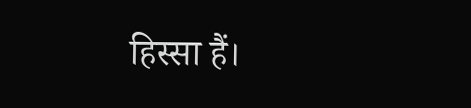हिस्सा हैं।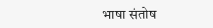भाषा संतोष